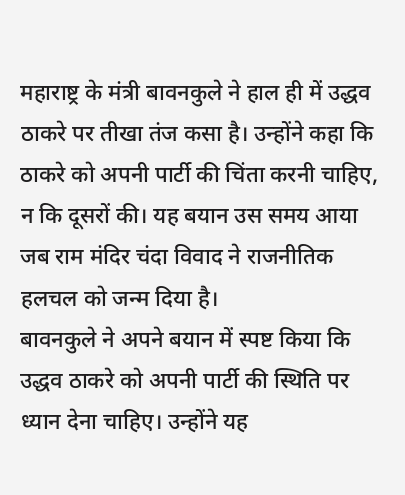महाराष्ट्र के मंत्री बावनकुले ने हाल ही में उद्धव ठाकरे पर तीखा तंज कसा है। उन्होंने कहा कि ठाकरे को अपनी पार्टी की चिंता करनी चाहिए, न कि दूसरों की। यह बयान उस समय आया जब राम मंदिर चंदा विवाद ने राजनीतिक हलचल को जन्म दिया है।
बावनकुले ने अपने बयान में स्पष्ट किया कि उद्धव ठाकरे को अपनी पार्टी की स्थिति पर ध्यान देना चाहिए। उन्होंने यह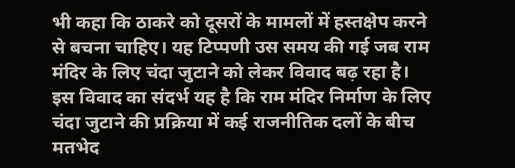भी कहा कि ठाकरे को दूसरों के मामलों में हस्तक्षेप करने से बचना चाहिए। यह टिप्पणी उस समय की गई जब राम मंदिर के लिए चंदा जुटाने को लेकर विवाद बढ़ रहा है।
इस विवाद का संदर्भ यह है कि राम मंदिर निर्माण के लिए चंदा जुटाने की प्रक्रिया में कई राजनीतिक दलों के बीच मतभेद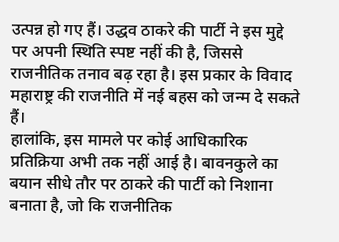उत्पन्न हो गए हैं। उद्धव ठाकरे की पार्टी ने इस मुद्दे पर अपनी स्थिति स्पष्ट नहीं की है, जिससे राजनीतिक तनाव बढ़ रहा है। इस प्रकार के विवाद महाराष्ट्र की राजनीति में नई बहस को जन्म दे सकते हैं।
हालांकि, इस मामले पर कोई आधिकारिक प्रतिक्रिया अभी तक नहीं आई है। बावनकुले का बयान सीधे तौर पर ठाकरे की पार्टी को निशाना बनाता है, जो कि राजनीतिक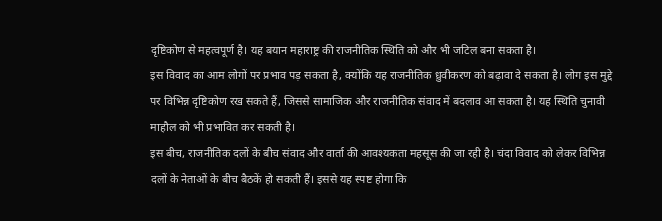दृष्टिकोण से महत्वपूर्ण है। यह बयान महाराष्ट्र की राजनीतिक स्थिति को और भी जटिल बना सकता है।
इस विवाद का आम लोगों पर प्रभाव पड़ सकता है, क्योंकि यह राजनीतिक ध्रुवीकरण को बढ़ावा दे सकता है। लोग इस मुद्दे पर विभिन्न दृष्टिकोण रख सकते हैं, जिससे सामाजिक और राजनीतिक संवाद में बदलाव आ सकता है। यह स्थिति चुनावी माहौल को भी प्रभावित कर सकती है।
इस बीच, राजनीतिक दलों के बीच संवाद और वार्ता की आवश्यकता महसूस की जा रही है। चंदा विवाद को लेकर विभिन्न दलों के नेताओं के बीच बैठकें हो सकती हैं। इससे यह स्पष्ट होगा कि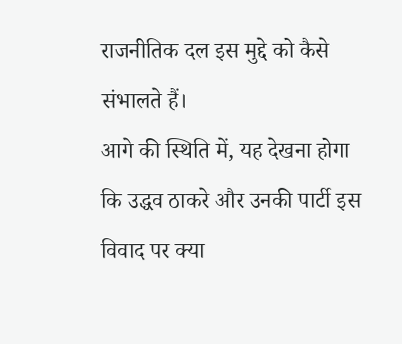राजनीतिक दल इस मुद्दे को कैसे संभालते हैं।
आगे की स्थिति में, यह देखना होगा कि उद्धव ठाकरे और उनकी पार्टी इस विवाद पर क्या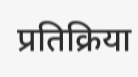प्रतिक्रिया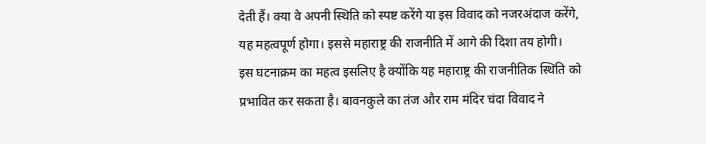देती हैं। क्या वे अपनी स्थिति को स्पष्ट करेंगे या इस विवाद को नजरअंदाज करेंगे, यह महत्वपूर्ण होगा। इससे महाराष्ट्र की राजनीति में आगे की दिशा तय होगी।
इस घटनाक्रम का महत्व इसलिए है क्योंकि यह महाराष्ट्र की राजनीतिक स्थिति को प्रभावित कर सकता है। बावनकुले का तंज और राम मंदिर चंदा विवाद ने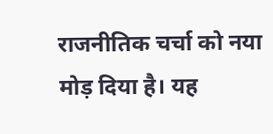राजनीतिक चर्चा को नया मोड़ दिया है। यह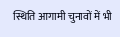स्थिति आगामी चुनावों में भी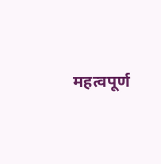महत्वपूर्ण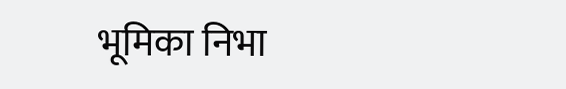भूमिका निभा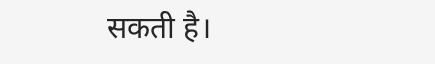सकती है।